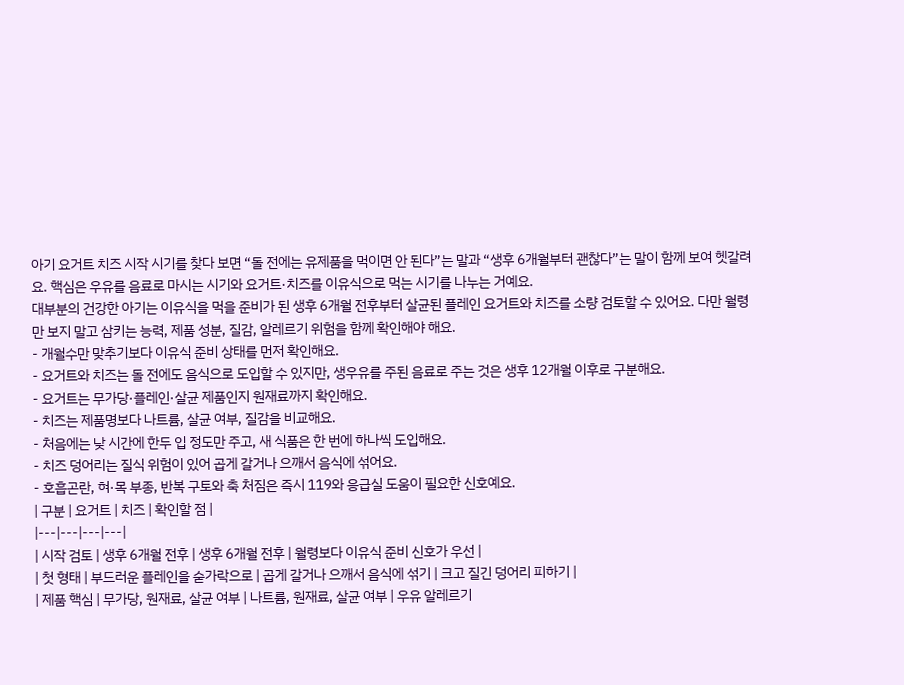아기 요거트 치즈 시작 시기를 찾다 보면 “돌 전에는 유제품을 먹이면 안 된다”는 말과 “생후 6개월부터 괜찮다”는 말이 함께 보여 헷갈려요. 핵심은 우유를 음료로 마시는 시기와 요거트·치즈를 이유식으로 먹는 시기를 나누는 거예요.
대부분의 건강한 아기는 이유식을 먹을 준비가 된 생후 6개월 전후부터 살균된 플레인 요거트와 치즈를 소량 검토할 수 있어요. 다만 월령만 보지 말고 삼키는 능력, 제품 성분, 질감, 알레르기 위험을 함께 확인해야 해요.
- 개월수만 맞추기보다 이유식 준비 상태를 먼저 확인해요.
- 요거트와 치즈는 돌 전에도 음식으로 도입할 수 있지만, 생우유를 주된 음료로 주는 것은 생후 12개월 이후로 구분해요.
- 요거트는 무가당·플레인·살균 제품인지 원재료까지 확인해요.
- 치즈는 제품명보다 나트륨, 살균 여부, 질감을 비교해요.
- 처음에는 낮 시간에 한두 입 정도만 주고, 새 식품은 한 번에 하나씩 도입해요.
- 치즈 덩어리는 질식 위험이 있어 곱게 갈거나 으깨서 음식에 섞어요.
- 호흡곤란, 혀·목 부종, 반복 구토와 축 처짐은 즉시 119와 응급실 도움이 필요한 신호예요.
| 구분 | 요거트 | 치즈 | 확인할 점 |
|---|---|---|---|
| 시작 검토 | 생후 6개월 전후 | 생후 6개월 전후 | 월령보다 이유식 준비 신호가 우선 |
| 첫 형태 | 부드러운 플레인을 숟가락으로 | 곱게 갈거나 으깨서 음식에 섞기 | 크고 질긴 덩어리 피하기 |
| 제품 핵심 | 무가당, 원재료, 살균 여부 | 나트륨, 원재료, 살균 여부 | 우유 알레르기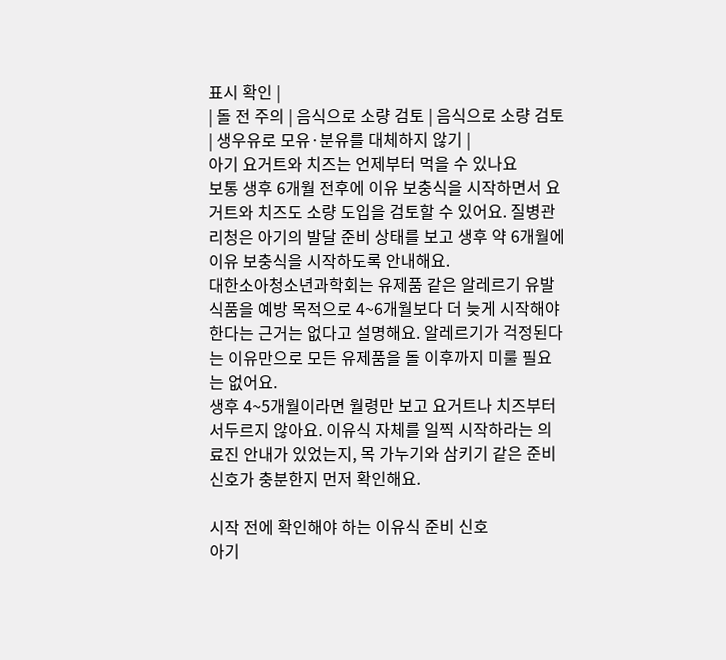표시 확인 |
| 돌 전 주의 | 음식으로 소량 검토 | 음식으로 소량 검토 | 생우유로 모유·분유를 대체하지 않기 |
아기 요거트와 치즈는 언제부터 먹을 수 있나요
보통 생후 6개월 전후에 이유 보충식을 시작하면서 요거트와 치즈도 소량 도입을 검토할 수 있어요. 질병관리청은 아기의 발달 준비 상태를 보고 생후 약 6개월에 이유 보충식을 시작하도록 안내해요.
대한소아청소년과학회는 유제품 같은 알레르기 유발 식품을 예방 목적으로 4~6개월보다 더 늦게 시작해야 한다는 근거는 없다고 설명해요. 알레르기가 걱정된다는 이유만으로 모든 유제품을 돌 이후까지 미룰 필요는 없어요.
생후 4~5개월이라면 월령만 보고 요거트나 치즈부터 서두르지 않아요. 이유식 자체를 일찍 시작하라는 의료진 안내가 있었는지, 목 가누기와 삼키기 같은 준비 신호가 충분한지 먼저 확인해요.

시작 전에 확인해야 하는 이유식 준비 신호
아기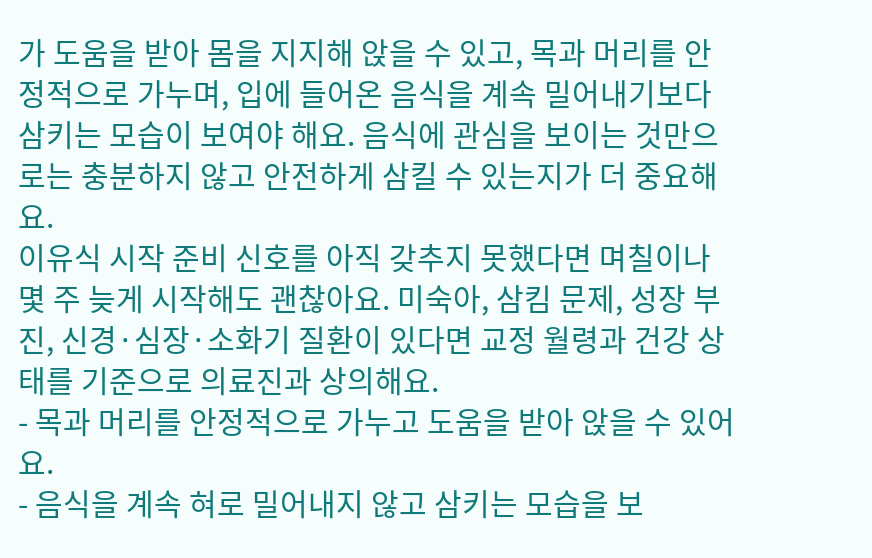가 도움을 받아 몸을 지지해 앉을 수 있고, 목과 머리를 안정적으로 가누며, 입에 들어온 음식을 계속 밀어내기보다 삼키는 모습이 보여야 해요. 음식에 관심을 보이는 것만으로는 충분하지 않고 안전하게 삼킬 수 있는지가 더 중요해요.
이유식 시작 준비 신호를 아직 갖추지 못했다면 며칠이나 몇 주 늦게 시작해도 괜찮아요. 미숙아, 삼킴 문제, 성장 부진, 신경·심장·소화기 질환이 있다면 교정 월령과 건강 상태를 기준으로 의료진과 상의해요.
- 목과 머리를 안정적으로 가누고 도움을 받아 앉을 수 있어요.
- 음식을 계속 혀로 밀어내지 않고 삼키는 모습을 보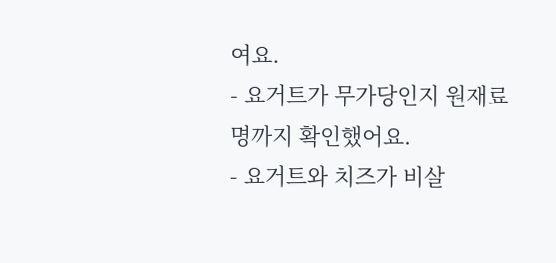여요.
- 요거트가 무가당인지 원재료명까지 확인했어요.
- 요거트와 치즈가 비살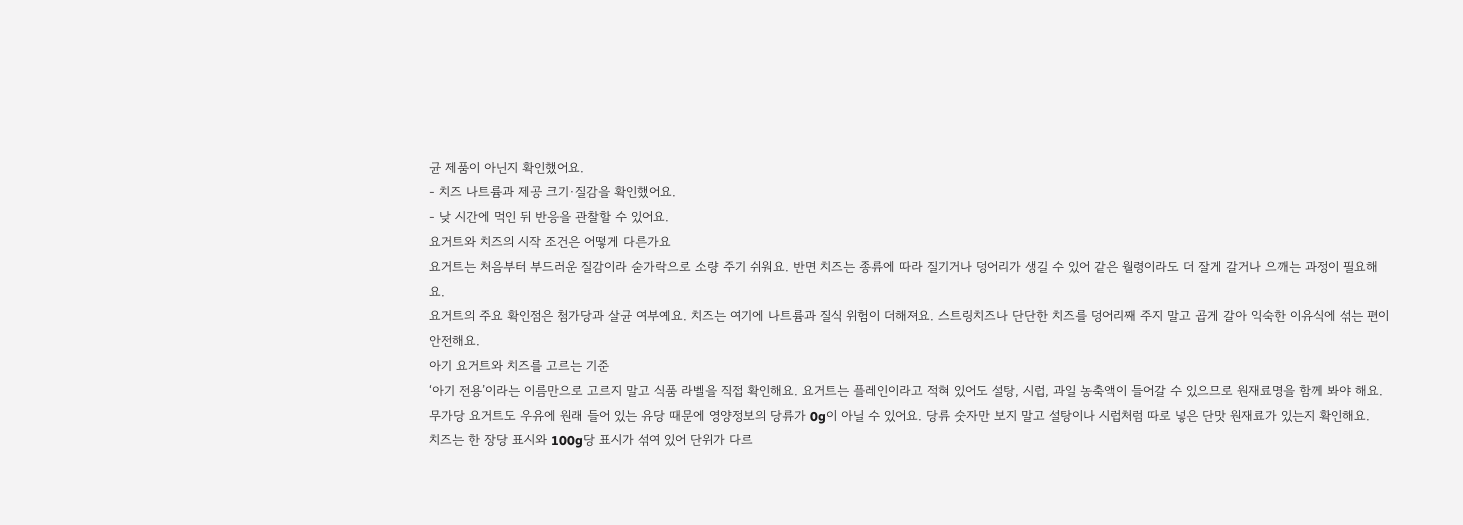균 제품이 아닌지 확인했어요.
- 치즈 나트륨과 제공 크기·질감을 확인했어요.
- 낮 시간에 먹인 뒤 반응을 관찰할 수 있어요.
요거트와 치즈의 시작 조건은 어떻게 다른가요
요거트는 처음부터 부드러운 질감이라 숟가락으로 소량 주기 쉬워요. 반면 치즈는 종류에 따라 질기거나 덩어리가 생길 수 있어 같은 월령이라도 더 잘게 갈거나 으깨는 과정이 필요해요.
요거트의 주요 확인점은 첨가당과 살균 여부예요. 치즈는 여기에 나트륨과 질식 위험이 더해져요. 스트링치즈나 단단한 치즈를 덩어리째 주지 말고 곱게 갈아 익숙한 이유식에 섞는 편이 안전해요.
아기 요거트와 치즈를 고르는 기준
‘아기 전용’이라는 이름만으로 고르지 말고 식품 라벨을 직접 확인해요. 요거트는 플레인이라고 적혀 있어도 설탕, 시럽, 과일 농축액이 들어갈 수 있으므로 원재료명을 함께 봐야 해요.
무가당 요거트도 우유에 원래 들어 있는 유당 때문에 영양정보의 당류가 0g이 아닐 수 있어요. 당류 숫자만 보지 말고 설탕이나 시럽처럼 따로 넣은 단맛 원재료가 있는지 확인해요.
치즈는 한 장당 표시와 100g당 표시가 섞여 있어 단위가 다르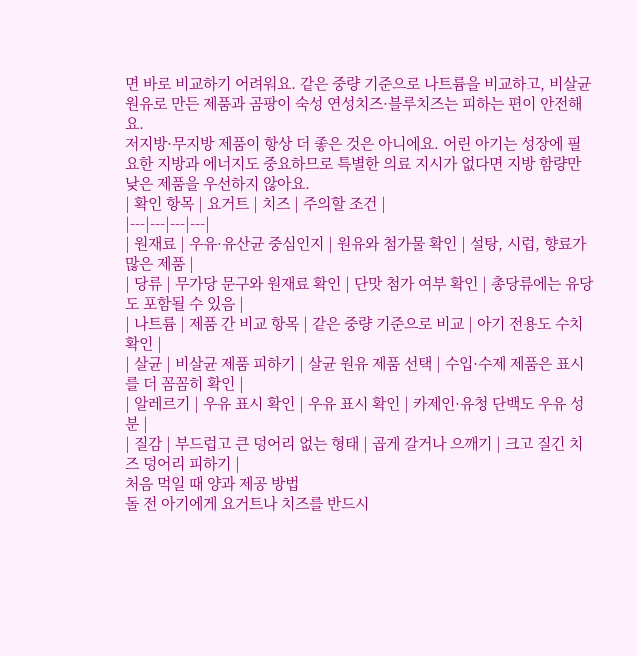면 바로 비교하기 어려워요. 같은 중량 기준으로 나트륨을 비교하고, 비살균 원유로 만든 제품과 곰팡이 숙성 연성치즈·블루치즈는 피하는 편이 안전해요.
저지방·무지방 제품이 항상 더 좋은 것은 아니에요. 어린 아기는 성장에 필요한 지방과 에너지도 중요하므로 특별한 의료 지시가 없다면 지방 함량만 낮은 제품을 우선하지 않아요.
| 확인 항목 | 요거트 | 치즈 | 주의할 조건 |
|---|---|---|---|
| 원재료 | 우유·유산균 중심인지 | 원유와 첨가물 확인 | 설탕, 시럽, 향료가 많은 제품 |
| 당류 | 무가당 문구와 원재료 확인 | 단맛 첨가 여부 확인 | 총당류에는 유당도 포함될 수 있음 |
| 나트륨 | 제품 간 비교 항목 | 같은 중량 기준으로 비교 | 아기 전용도 수치 확인 |
| 살균 | 비살균 제품 피하기 | 살균 원유 제품 선택 | 수입·수제 제품은 표시를 더 꼼꼼히 확인 |
| 알레르기 | 우유 표시 확인 | 우유 표시 확인 | 카제인·유청 단백도 우유 성분 |
| 질감 | 부드럽고 큰 덩어리 없는 형태 | 곱게 갈거나 으깨기 | 크고 질긴 치즈 덩어리 피하기 |
처음 먹일 때 양과 제공 방법
돌 전 아기에게 요거트나 치즈를 반드시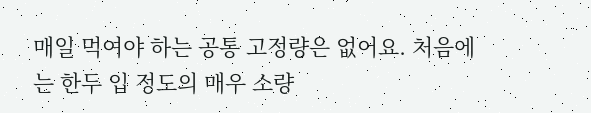매일 먹여야 하는 공통 고정량은 없어요. 처음에는 한두 입 정도의 매우 소량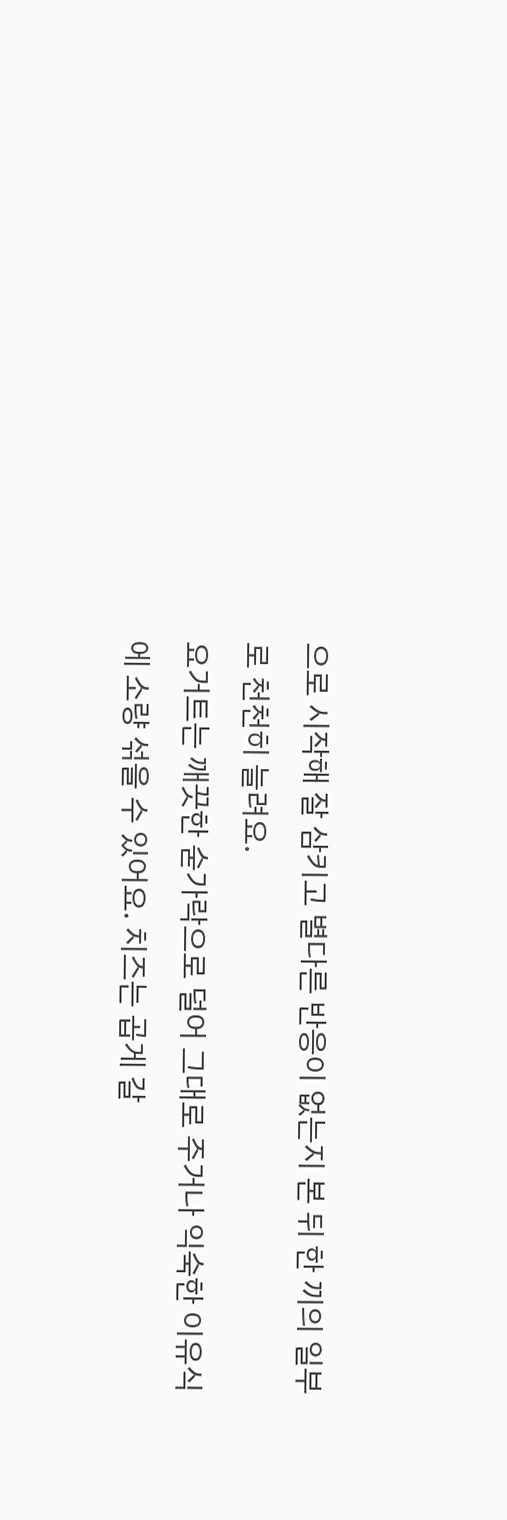으로 시작해 잘 삼키고 별다른 반응이 없는지 본 뒤 한 끼의 일부로 천천히 늘려요.
요거트는 깨끗한 숟가락으로 덜어 그대로 주거나 익숙한 이유식에 소량 섞을 수 있어요. 치즈는 곱게 갈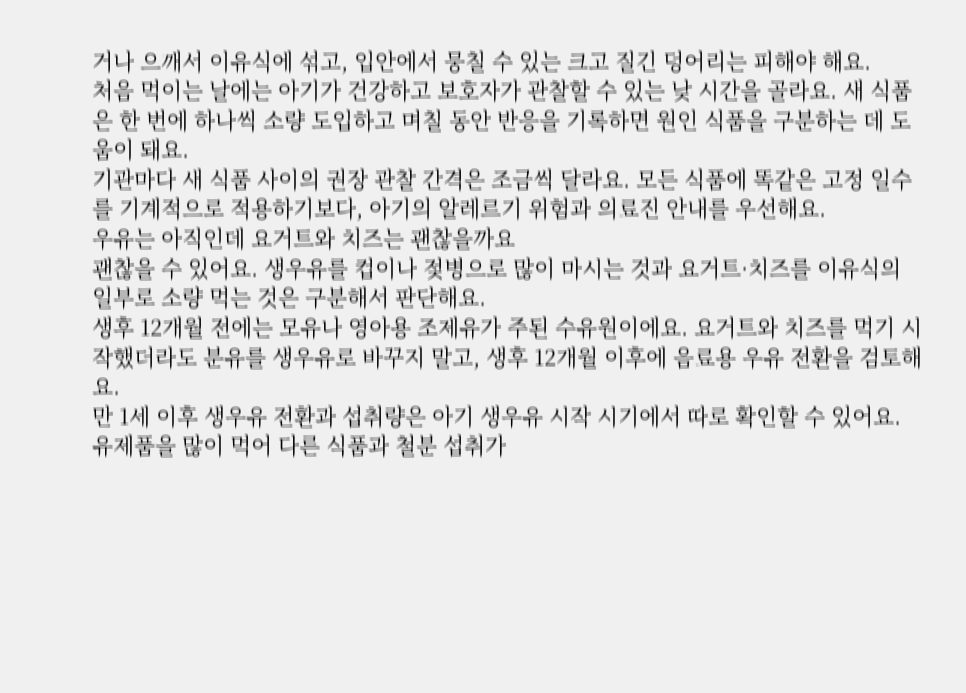거나 으깨서 이유식에 섞고, 입안에서 뭉칠 수 있는 크고 질긴 덩어리는 피해야 해요.
처음 먹이는 날에는 아기가 건강하고 보호자가 관찰할 수 있는 낮 시간을 골라요. 새 식품은 한 번에 하나씩 소량 도입하고 며칠 동안 반응을 기록하면 원인 식품을 구분하는 데 도움이 돼요.
기관마다 새 식품 사이의 권장 관찰 간격은 조금씩 달라요. 모든 식품에 똑같은 고정 일수를 기계적으로 적용하기보다, 아기의 알레르기 위험과 의료진 안내를 우선해요.
우유는 아직인데 요거트와 치즈는 괜찮을까요
괜찮을 수 있어요. 생우유를 컵이나 젖병으로 많이 마시는 것과 요거트·치즈를 이유식의 일부로 소량 먹는 것은 구분해서 판단해요.
생후 12개월 전에는 모유나 영아용 조제유가 주된 수유원이에요. 요거트와 치즈를 먹기 시작했더라도 분유를 생우유로 바꾸지 말고, 생후 12개월 이후에 음료용 우유 전환을 검토해요.
만 1세 이후 생우유 전환과 섭취량은 아기 생우유 시작 시기에서 따로 확인할 수 있어요. 유제품을 많이 먹어 다른 식품과 철분 섭취가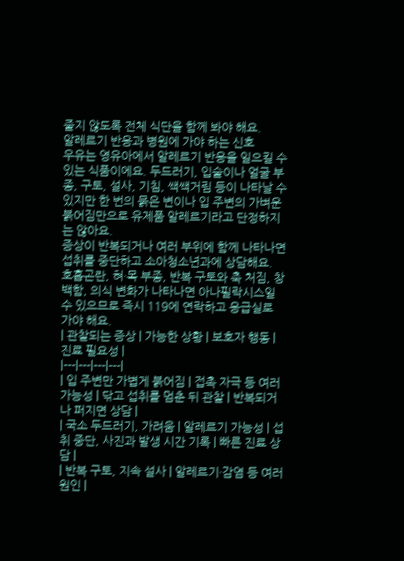줄지 않도록 전체 식단을 함께 봐야 해요.
알레르기 반응과 병원에 가야 하는 신호
우유는 영유아에서 알레르기 반응을 일으킬 수 있는 식품이에요. 두드러기, 입술이나 얼굴 부종, 구토, 설사, 기침, 쌕쌕거림 등이 나타날 수 있지만 한 번의 묽은 변이나 입 주변의 가벼운 붉어짐만으로 유제품 알레르기라고 단정하지는 않아요.
증상이 반복되거나 여러 부위에 함께 나타나면 섭취를 중단하고 소아청소년과에 상담해요. 호흡곤란, 혀·목 부종, 반복 구토와 축 처짐, 창백함, 의식 변화가 나타나면 아나필락시스일 수 있으므로 즉시 119에 연락하고 응급실로 가야 해요.
| 관찰되는 증상 | 가능한 상황 | 보호자 행동 | 진료 필요성 |
|---|---|---|---|
| 입 주변만 가볍게 붉어짐 | 접촉 자극 등 여러 가능성 | 닦고 섭취를 멈춘 뒤 관찰 | 반복되거나 퍼지면 상담 |
| 국소 두드러기, 가려움 | 알레르기 가능성 | 섭취 중단, 사진과 발생 시간 기록 | 빠른 진료 상담 |
| 반복 구토, 지속 설사 | 알레르기·감염 등 여러 원인 |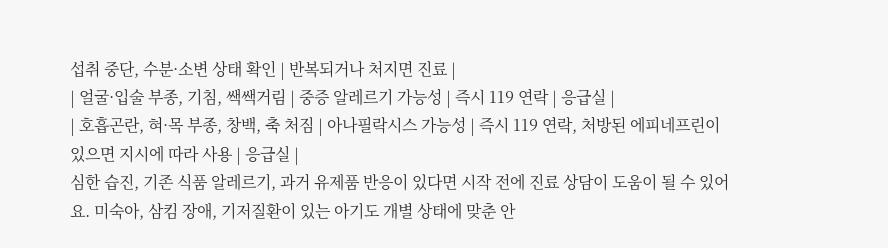섭취 중단, 수분·소변 상태 확인 | 반복되거나 처지면 진료 |
| 얼굴·입술 부종, 기침, 쌕쌕거림 | 중증 알레르기 가능성 | 즉시 119 연락 | 응급실 |
| 호흡곤란, 혀·목 부종, 창백, 축 처짐 | 아나필락시스 가능성 | 즉시 119 연락, 처방된 에피네프린이 있으면 지시에 따라 사용 | 응급실 |
심한 습진, 기존 식품 알레르기, 과거 유제품 반응이 있다면 시작 전에 진료 상담이 도움이 될 수 있어요. 미숙아, 삼킴 장애, 기저질환이 있는 아기도 개별 상태에 맞춘 안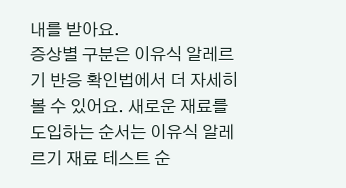내를 받아요.
증상별 구분은 이유식 알레르기 반응 확인법에서 더 자세히 볼 수 있어요. 새로운 재료를 도입하는 순서는 이유식 알레르기 재료 테스트 순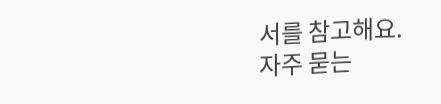서를 참고해요.
자주 묻는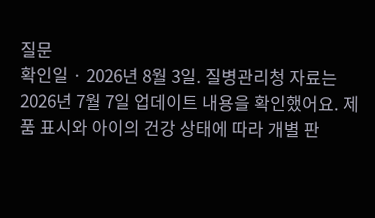질문
확인일 · 2026년 8월 3일. 질병관리청 자료는 2026년 7월 7일 업데이트 내용을 확인했어요. 제품 표시와 아이의 건강 상태에 따라 개별 판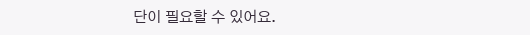단이 필요할 수 있어요.